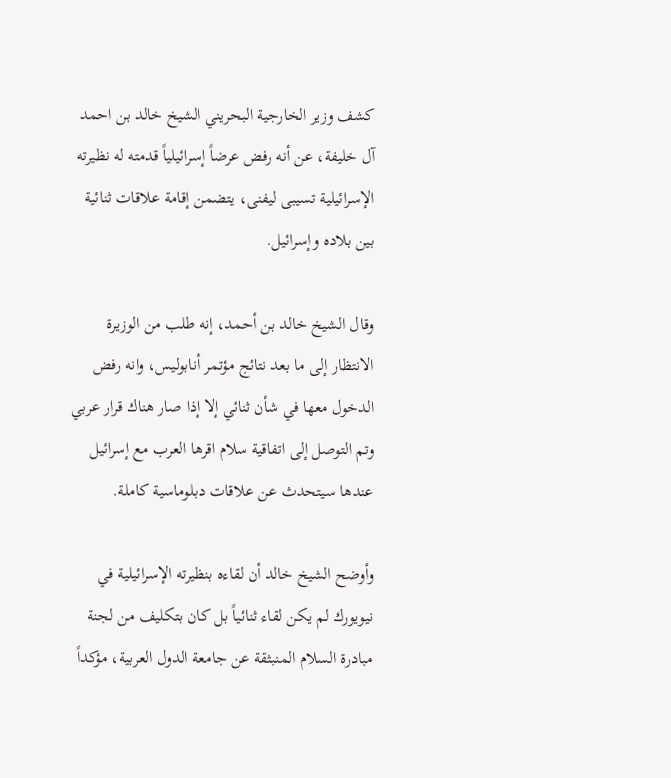كشف وزير الخارجية البحريني الشيخ خالد بن احمد آل خليفة، عن أنه رفض عرضاً إسرائيلياً قدمته له نظيرته الإسرائيلية تسيبى ليفنى، يتضمن إقامة علاقات ثنائية بين بلاده وإسرائيل.

وقال الشيخ خالد بن أحمد، إنه طلب من الوزيرة الانتظار إلى ما بعد نتائج مؤتمر أنابوليس، وانه رفض الدخول معها في شأن ثنائي إلا إذا صار هناك قرار عربي وتم التوصل إلى اتفاقية سلام اقرها العرب مع إسرائيل عندها سيتحدث عن علاقات دبلوماسية كاملة.

وأوضح الشيخ خالد أن لقاءه بنظيرته الإسرائيلية في نيويورك لم يكن لقاء ثنائياً بل كان بتكليف من لجنة مبادرة السلام المنبثقة عن جامعة الدول العربية، مؤكداً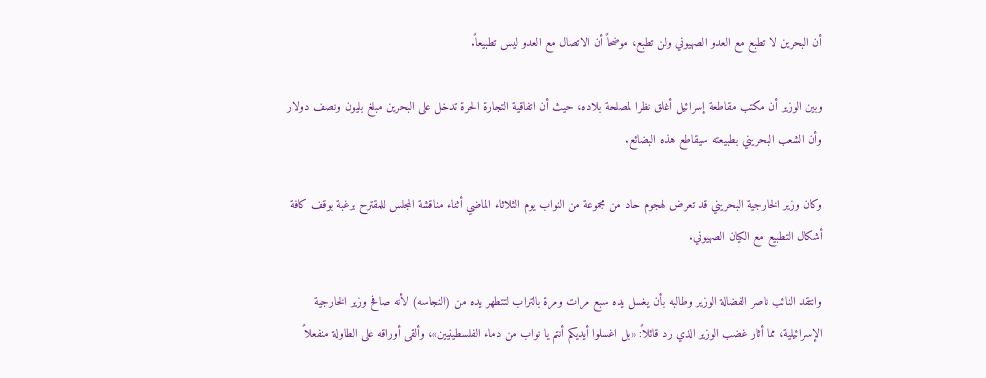أن البحرين لا تطبع مع العدو الصهيوني ولن تطبع، موضحاً أن الاتصال مع العدو ليس تطبيعاً.

وبين الوزير أن مكتب مقاطعة إسرائيل أغلق نظرا لمصلحة بلاده، حيث أن اتفاقية التجارة الحرة تدخل على البحرين مبلغ بليون ونصف دولار وأن الشعب البحريني بطبيعته سيقاطع هذه البضائع.

وكان وزير الخارجية البحريني قد تعرض لهجوم حاد من مجموعة من النواب يوم الثلاثاء الماضي أثناء مناقشة المجلس للمقترح برغبة بوقف كافة أشكال التطبيع مع الكيان الصهيوني.

وانتقد النائب ناصر الفضالة الوزير وطالبه بأن يغسل يده سبع مرات ومرة بالتراب لتتطهر يده من (النجاسه) لأنه صافح وزير الخارجية الإسرائيلية، مما أثار غضب الوزير الذي رد قائلاً: «بل اغسلوا أيديكم أنتم يا نواب من دماء الفلسطينيين»، وألقى أوراقه على الطاولة منفعلاً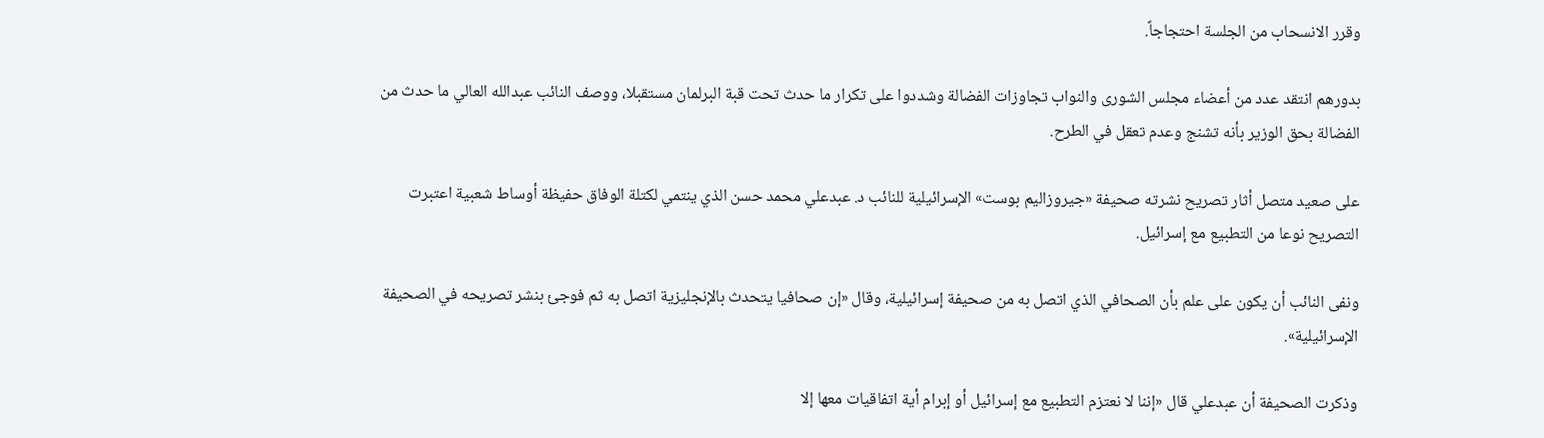وقرر الانسحاب من الجلسة احتجاجاً.

بدورهم انتقد عدد من أعضاء مجلس الشورى والنواب تجاوزات الفضالة وشددوا على تكرار ما حدث تحت قبة البرلمان مستقبلا، ووصف النائب عبدالله العالي ما حدث من الفضالة بحق الوزير بأنه تشنج وعدم تعقل في الطرح.

على صعيد متصل أثار تصريح نشرته صحيفة «جيروزاليم بوست» الإسرائيلية للنائب د. عبدعلي محمد حسن الذي ينتمي لكتلة الوفاق حفيظة أوساط شعبية اعتبرت التصريح نوعا من التطبيع مع إسرائيل.

ونفى النائب أن يكون على علم بأن الصحافي الذي اتصل به من صحيفة إسرائيلية، وقال «إن صحافيا يتحدث بالإنجليزية اتصل به ثم فوجئ بنشر تصريحه في الصحيفة الإسرائيلية».

وذكرت الصحيفة أن عبدعلي قال «إننا لا نعتزم التطبيع مع إسرائيل أو إبرام أية اتفاقيات معها إلا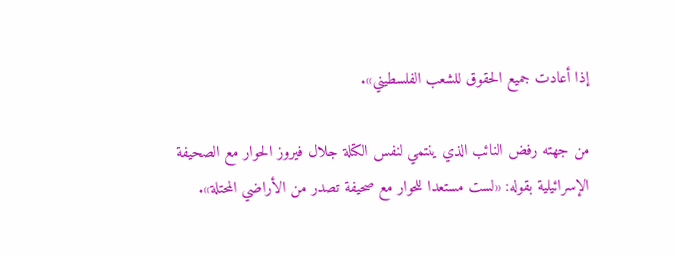إذا أعادت جميع الحقوق للشعب الفلسطيني».

من جهته رفض النائب الذي ينتمي لنفس الكتلة جلال فيروز الحوار مع الصحيفة الإسرائيلية بقوله: «لست مستعدا للحوار مع صحيفة تصدر من الأراضي المحتلة».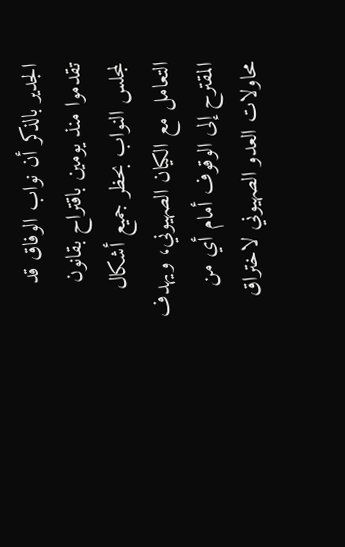الجدير بالذكر أن نواب الوفاق قد تقدموا منذ يومين باقتراح بقانون لمجلس النواب بحظر جميع أشكال التعامل مع الكيان الصهيوني، ويهدف المقترح إلى الوقوف أمام أي من محاولات العدو الصهيوني لاختراق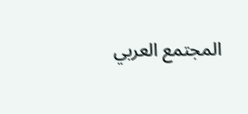المجتمع العربي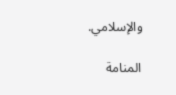والإسلامي.

المنامة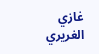غازي الغريري